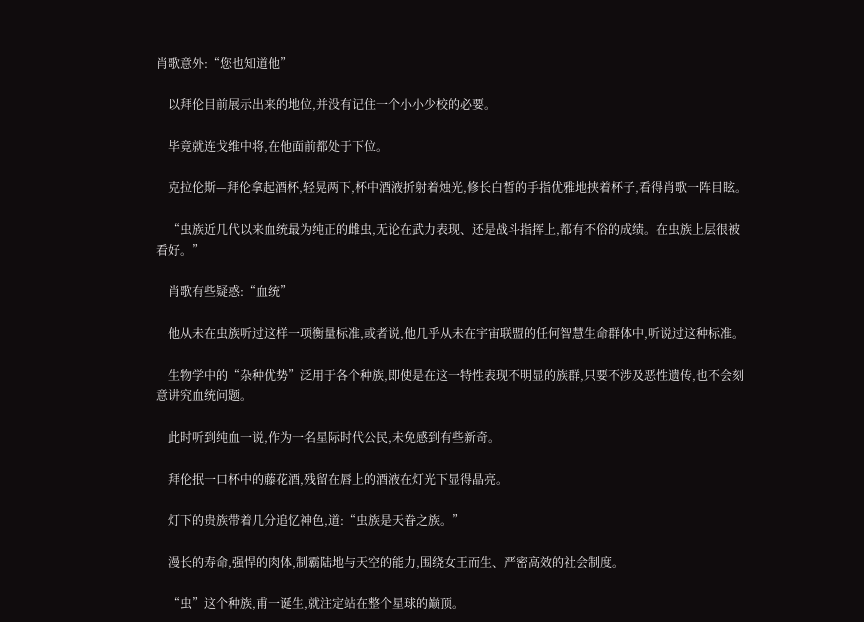肖歌意外:“您也知道他”

    以拜伦目前展示出来的地位,并没有记住一个小小少校的必要。

    毕竟就连戈维中将,在他面前都处于下位。

    克拉伦斯—拜伦拿起酒杯,轻晃两下,杯中酒液折射着烛光,修长白皙的手指优雅地挟着杯子,看得肖歌一阵目眩。

    “虫族近几代以来血统最为纯正的雌虫,无论在武力表现、还是战斗指挥上,都有不俗的成绩。在虫族上层很被看好。”

    肖歌有些疑惑:“血统”

    他从未在虫族听过这样一项衡量标准,或者说,他几乎从未在宇宙联盟的任何智慧生命群体中,听说过这种标准。

    生物学中的“杂种优势”泛用于各个种族,即使是在这一特性表现不明显的族群,只要不涉及恶性遗传,也不会刻意讲究血统问题。

    此时听到纯血一说,作为一名星际时代公民,未免感到有些新奇。

    拜伦抿一口杯中的藤花酒,残留在唇上的酒液在灯光下显得晶亮。

    灯下的贵族带着几分追忆神色,道:“虫族是天眷之族。”

    漫长的寿命,强悍的肉体,制霸陆地与天空的能力,围绕女王而生、严密高效的社会制度。

    “虫”这个种族,甫一诞生,就注定站在整个星球的巅顶。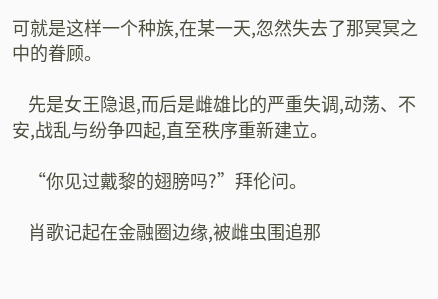可就是这样一个种族,在某一天,忽然失去了那冥冥之中的眷顾。

    先是女王隐退,而后是雌雄比的严重失调,动荡、不安,战乱与纷争四起,直至秩序重新建立。

    “你见过戴黎的翅膀吗?”拜伦问。

    肖歌记起在金融圈边缘,被雌虫围追那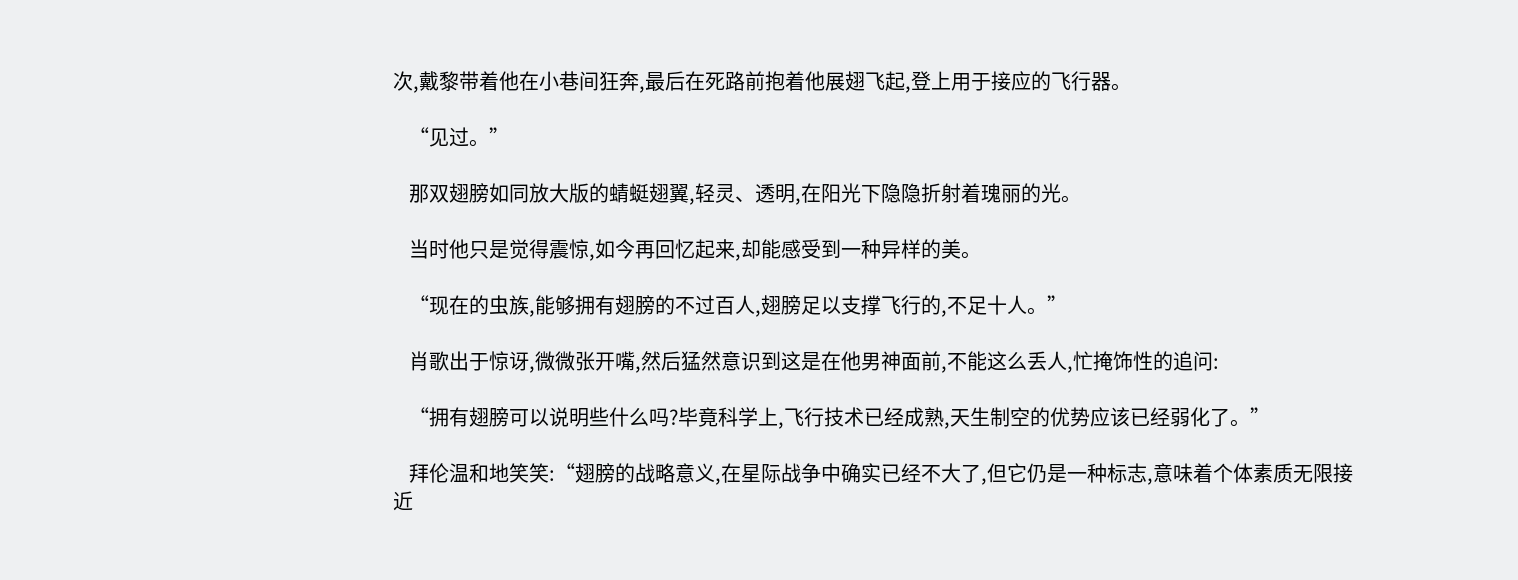次,戴黎带着他在小巷间狂奔,最后在死路前抱着他展翅飞起,登上用于接应的飞行器。

    “见过。”

    那双翅膀如同放大版的蜻蜓翅翼,轻灵、透明,在阳光下隐隐折射着瑰丽的光。

    当时他只是觉得震惊,如今再回忆起来,却能感受到一种异样的美。

    “现在的虫族,能够拥有翅膀的不过百人,翅膀足以支撑飞行的,不足十人。”

    肖歌出于惊讶,微微张开嘴,然后猛然意识到这是在他男神面前,不能这么丢人,忙掩饰性的追问:

    “拥有翅膀可以说明些什么吗?毕竟科学上,飞行技术已经成熟,天生制空的优势应该已经弱化了。”

    拜伦温和地笑笑:“翅膀的战略意义,在星际战争中确实已经不大了,但它仍是一种标志,意味着个体素质无限接近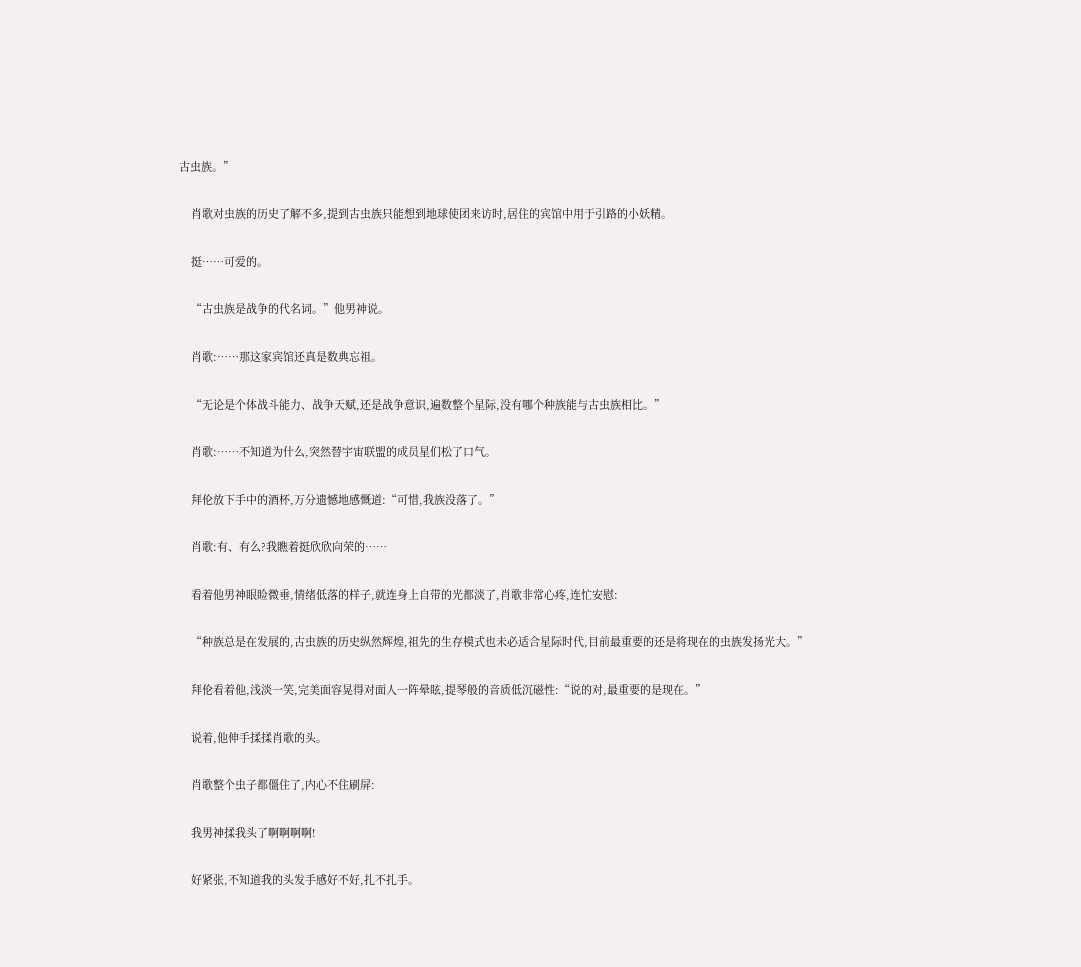古虫族。”

    肖歌对虫族的历史了解不多,提到古虫族只能想到地球使团来访时,居住的宾馆中用于引路的小妖精。

    挺……可爱的。

    “古虫族是战争的代名词。”他男神说。

    肖歌:……那这家宾馆还真是数典忘祖。

    “无论是个体战斗能力、战争天赋,还是战争意识,遍数整个星际,没有哪个种族能与古虫族相比。”

    肖歌:……不知道为什么,突然替宇宙联盟的成员星们松了口气。

    拜伦放下手中的酒杯,万分遗憾地感慨道:“可惜,我族没落了。”

    肖歌:有、有么?我瞧着挺欣欣向荣的……

    看着他男神眼睑微垂,情绪低落的样子,就连身上自带的光都淡了,肖歌非常心疼,连忙安慰:

    “种族总是在发展的,古虫族的历史纵然辉煌,祖先的生存模式也未必适合星际时代,目前最重要的还是将现在的虫族发扬光大。”

    拜伦看着他,浅淡一笑,完美面容晃得对面人一阵晕眩,提琴般的音质低沉磁性:“说的对,最重要的是现在。”

    说着,他伸手揉揉肖歌的头。

    肖歌整个虫子都僵住了,内心不住刷屏:

    我男神揉我头了啊啊啊啊!

    好紧张,不知道我的头发手感好不好,扎不扎手。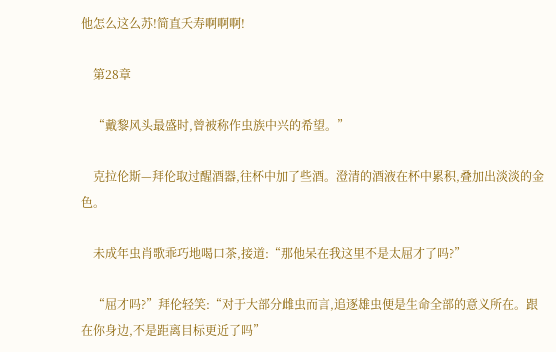他怎么这么苏!简直夭寿啊啊啊!

    第28章

    “戴黎风头最盛时,曾被称作虫族中兴的希望。”

    克拉伦斯—拜伦取过醒酒器,往杯中加了些酒。澄清的酒液在杯中累积,叠加出淡淡的金色。

    未成年虫肖歌乖巧地喝口茶,接道:“那他呆在我这里不是太屈才了吗?”

    “屈才吗?”拜伦轻笑:“对于大部分雌虫而言,追逐雄虫便是生命全部的意义所在。跟在你身边,不是距离目标更近了吗”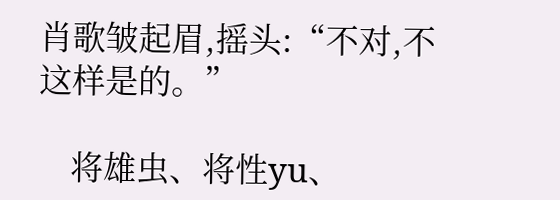肖歌皱起眉,摇头:“不对,不这样是的。”

    将雄虫、将性yu、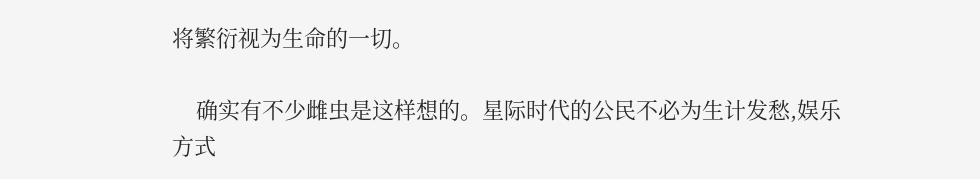将繁衍视为生命的一切。

    确实有不少雌虫是这样想的。星际时代的公民不必为生计发愁,娱乐方式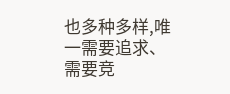也多种多样,唯一需要追求、需要竞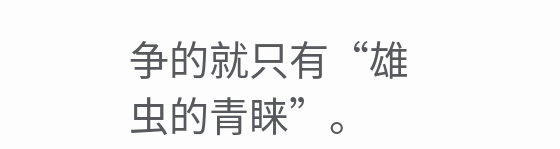争的就只有“雄虫的青睐”。